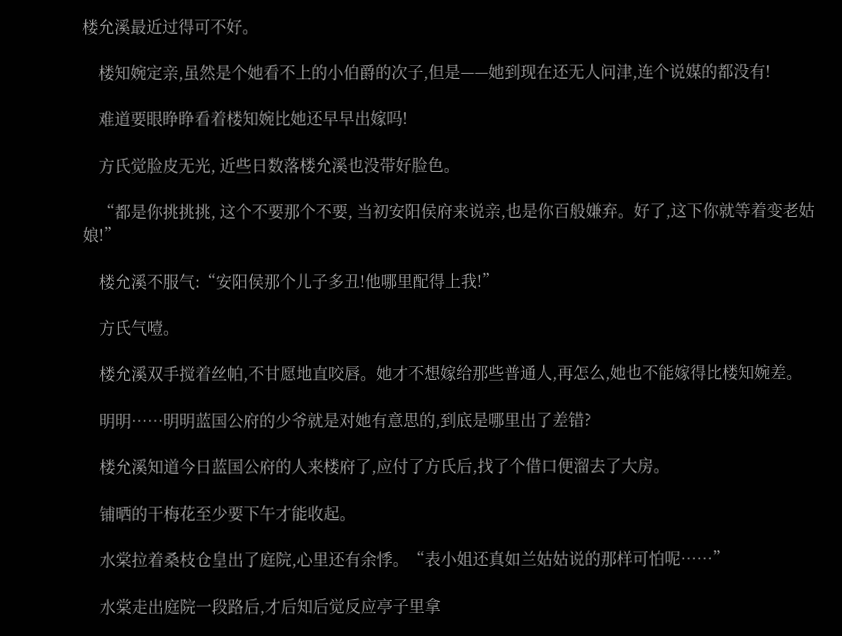楼允溪最近过得可不好。

    楼知婉定亲,虽然是个她看不上的小伯爵的次子,但是——她到现在还无人问津,连个说媒的都没有!

    难道要眼睁睁看着楼知婉比她还早早出嫁吗!

    方氏觉脸皮无光, 近些日数落楼允溪也没带好脸色。

    “都是你挑挑挑, 这个不要那个不要, 当初安阳侯府来说亲,也是你百般嫌弃。好了,这下你就等着变老姑娘!”

    楼允溪不服气:“安阳侯那个儿子多丑!他哪里配得上我!”

    方氏气噎。

    楼允溪双手搅着丝帕,不甘愿地直咬唇。她才不想嫁给那些普通人,再怎么,她也不能嫁得比楼知婉差。

    明明……明明蓝国公府的少爷就是对她有意思的,到底是哪里出了差错?

    楼允溪知道今日蓝国公府的人来楼府了,应付了方氏后,找了个借口便溜去了大房。

    铺晒的干梅花至少要下午才能收起。

    水棠拉着桑枝仓皇出了庭院,心里还有余悸。“表小姐还真如兰姑姑说的那样可怕呢……”

    水棠走出庭院一段路后,才后知后觉反应亭子里拿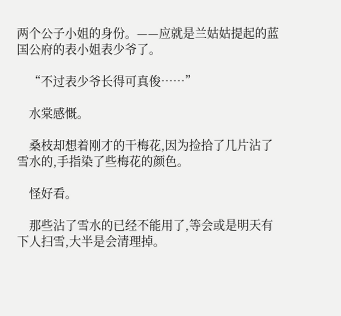两个公子小姐的身份。——应就是兰姑姑提起的蓝国公府的表小姐表少爷了。

    “不过表少爷长得可真俊……”

    水棠感慨。

    桑枝却想着刚才的干梅花,因为捡拾了几片沾了雪水的,手指染了些梅花的颜色。

    怪好看。

    那些沾了雪水的已经不能用了,等会或是明天有下人扫雪,大半是会清理掉。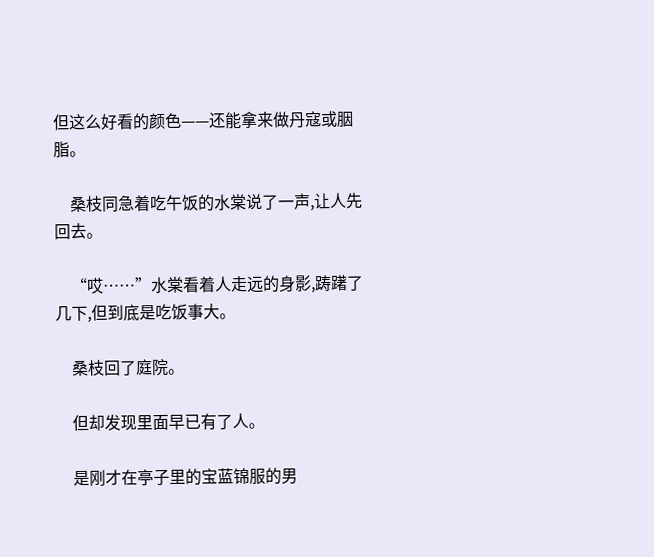但这么好看的颜色——还能拿来做丹寇或胭脂。

    桑枝同急着吃午饭的水棠说了一声,让人先回去。

    “哎……”水棠看着人走远的身影,踌躇了几下,但到底是吃饭事大。

    桑枝回了庭院。

    但却发现里面早已有了人。

    是刚才在亭子里的宝蓝锦服的男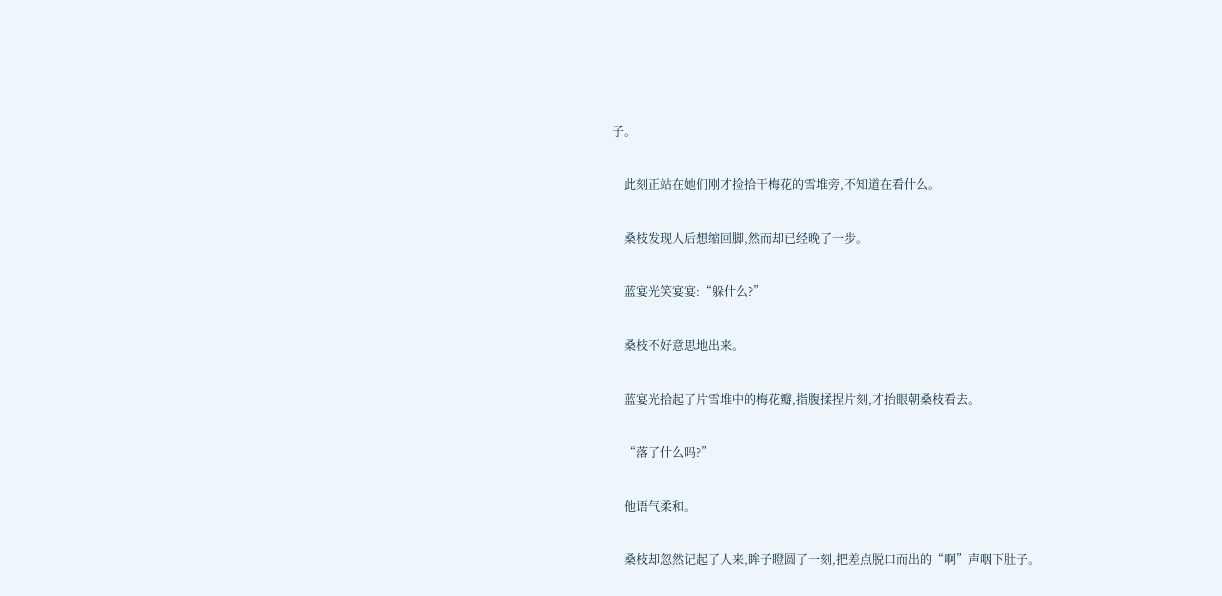子。

    此刻正站在她们刚才捡拾干梅花的雪堆旁,不知道在看什么。

    桑枝发现人后想缩回脚,然而却已经晚了一步。

    蓝宴光笑宴宴:“躲什么?”

    桑枝不好意思地出来。

    蓝宴光拾起了片雪堆中的梅花瓣,指腹揉捏片刻,才抬眼朝桑枝看去。

    “落了什么吗?”

    他语气柔和。

    桑枝却忽然记起了人来,眸子瞪圆了一刻,把差点脱口而出的“啊”声咽下肚子。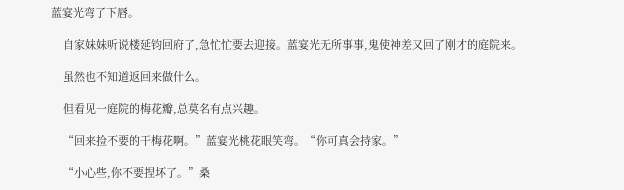蓝宴光弯了下唇。

    自家妹妹听说楼延钧回府了,急忙忙要去迎接。蓝宴光无所事事,鬼使神差又回了刚才的庭院来。

    虽然也不知道返回来做什么。

    但看见一庭院的梅花瓣,总莫名有点兴趣。

    “回来捡不要的干梅花啊。”蓝宴光桃花眼笑弯。“你可真会持家。”

    “小心些,你不要捏坏了。”桑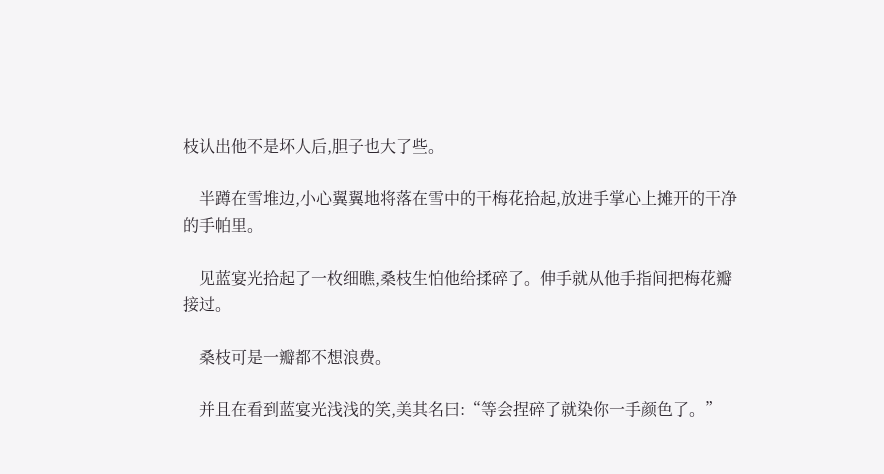枝认出他不是坏人后,胆子也大了些。

    半蹲在雪堆边,小心翼翼地将落在雪中的干梅花拾起,放进手掌心上摊开的干净的手帕里。

    见蓝宴光拾起了一枚细瞧,桑枝生怕他给揉碎了。伸手就从他手指间把梅花瓣接过。

    桑枝可是一瓣都不想浪费。

    并且在看到蓝宴光浅浅的笑,美其名曰:“等会捏碎了就染你一手颜色了。”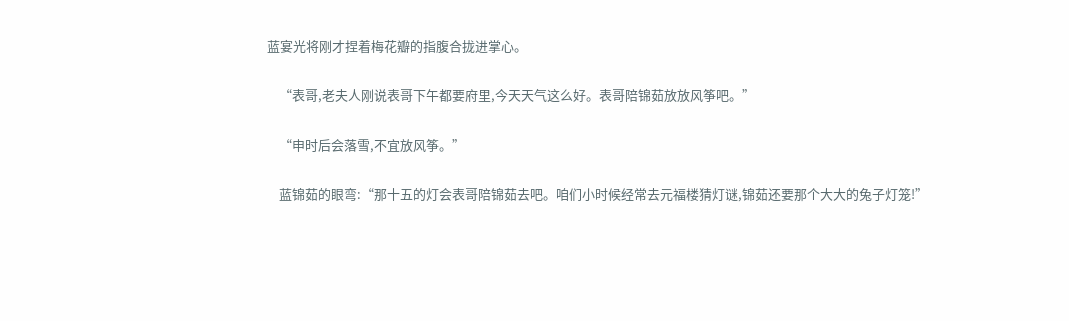蓝宴光将刚才捏着梅花瓣的指腹合拢进掌心。

    “表哥,老夫人刚说表哥下午都要府里,今天天气这么好。表哥陪锦茹放放风筝吧。”

    “申时后会落雪,不宜放风筝。”

    蓝锦茹的眼弯:“那十五的灯会表哥陪锦茹去吧。咱们小时候经常去元福楼猜灯谜,锦茹还要那个大大的兔子灯笼!”